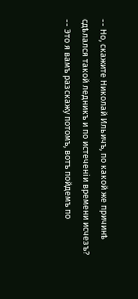-- Но, скажите Николай Ильичъ, по какой же причинѣ сдѣлался такой ледникъ и по истеченіи времени исчезъ?
-- Это я вамъ разскажу потомъ, вотъ пойдемъ по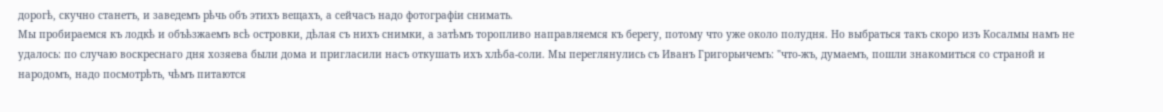дорогѣ, скучно станетъ, и заведемъ рѣчь объ этихъ вещахъ, а сейчасъ надо фотографіи снимать.
Мы пробираемся къ лодкѣ и объѣзжаемъ всѣ островки, дѣлая съ нихъ снимки, а затѣмъ торопливо направляемся къ берегу, потому что уже около полудня. Но выбраться такъ скоро изъ Косалмы намъ не удалось: по случаю воскреснаго дня хозяева были дома и пригласили насъ откушать ихъ хлѣба-соли. Мы переглянулись съ Иванъ Григорьичемъ: "что-жъ, думаемъ, пошли знакомиться со страной и народомъ, надо посмотрѣть, чѣмъ питаются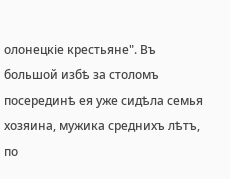олонецкіе крестьяне". Въ большой избѣ за столомъ посерединѣ ея уже сидѣла семья хозяина, мужика среднихъ лѣтъ, по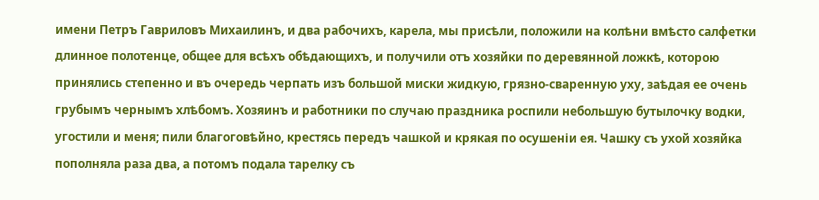имени Петръ Гавриловъ Михаилинъ, и два рабочихъ, карела, мы присѣли, положили на колѣни вмѣсто салфетки длинное полотенце, общее для всѣхъ обѣдающихъ, и получили отъ хозяйки по деревянной ложкѣ, которою принялись степенно и въ очередь черпать изъ большой миски жидкую, грязно-сваренную уху, заѣдая ее очень грубымъ чернымъ хлѣбомъ. Хозяинъ и работники по случаю праздника роспили небольшую бутылочку водки, угостили и меня; пили благоговѣйно, крестясь передъ чашкой и крякая по осушеніи ея. Чашку съ ухой хозяйка пополняла раза два, а потомъ подала тарелку съ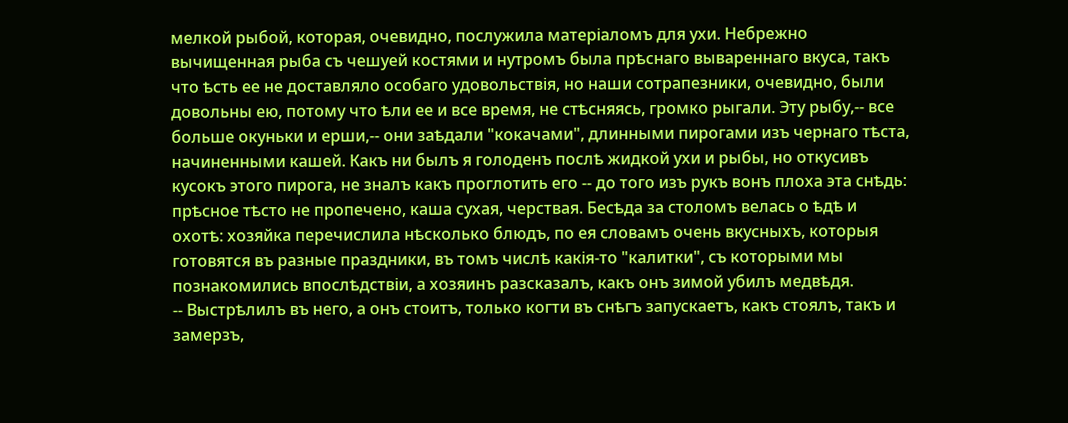мелкой рыбой, которая, очевидно, послужила матеріаломъ для ухи. Небрежно вычищенная рыба съ чешуей костями и нутромъ была прѣснаго вывареннаго вкуса, такъ что ѣсть ее не доставляло особаго удовольствія, но наши сотрапезники, очевидно, были довольны ею, потому что ѣли ее и все время, не стѣсняясь, громко рыгали. Эту рыбу,-- все больше окуньки и ерши,-- они заѣдали "кокачами", длинными пирогами изъ чернаго тѣста, начиненными кашей. Какъ ни былъ я голоденъ послѣ жидкой ухи и рыбы, но откусивъ кусокъ этого пирога, не зналъ какъ проглотить его -- до того изъ рукъ вонъ плоха эта снѣдь: прѣсное тѣсто не пропечено, каша сухая, черствая. Бесѣда за столомъ велась о ѣдѣ и охотѣ: хозяйка перечислила нѣсколько блюдъ, по ея словамъ очень вкусныхъ, которыя готовятся въ разные праздники, въ томъ числѣ какія-то "калитки", съ которыми мы познакомились впослѣдствіи, а хозяинъ разсказалъ, какъ онъ зимой убилъ медвѣдя.
-- Выстрѣлилъ въ него, а онъ стоитъ, только когти въ снѣгъ запускаетъ, какъ стоялъ, такъ и замерзъ,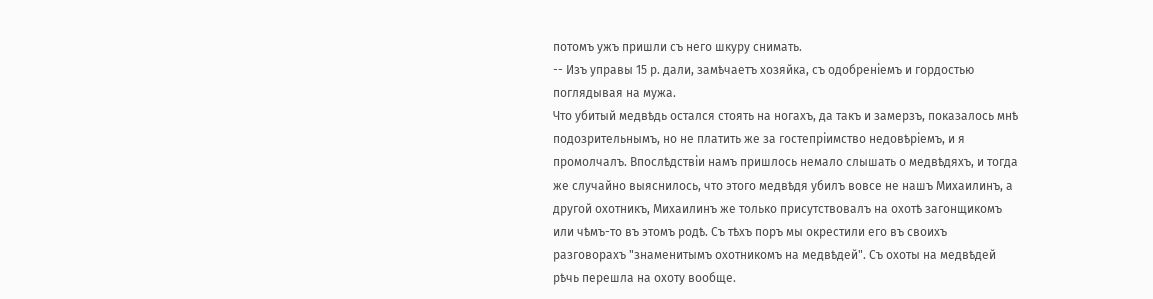потомъ ужъ пришли съ него шкуру снимать.
-- Изъ управы 15 р. дали, замѣчаетъ хозяйка, съ одобреніемъ и гордостью поглядывая на мужа.
Что убитый медвѣдь остался стоять на ногахъ, да такъ и замерзъ, показалось мнѣ подозрительнымъ, но не платить же за гостепріимство недовѣріемъ, и я промолчалъ. Впослѣдствіи намъ пришлось немало слышать о медвѣдяхъ, и тогда же случайно выяснилось, что этого медвѣдя убилъ вовсе не нашъ Михаилинъ, а другой охотникъ, Михаилинъ же только присутствовалъ на охотѣ загонщикомъ или чѣмъ-то въ этомъ родѣ. Съ тѣхъ поръ мы окрестили его въ своихъ разговорахъ "знаменитымъ охотникомъ на медвѣдей". Съ охоты на медвѣдей рѣчь перешла на охоту вообще.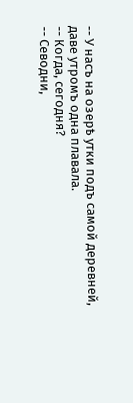-- У насъ на озерѣ утки подъ самой деревней, даве утромъ одна плавала.
-- Когда, сегодня?
-- Севодни,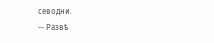севодни.
-- Развѣ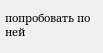попробовать по ней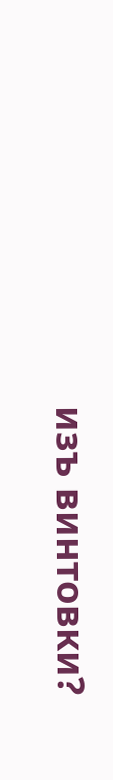изъ винтовки?